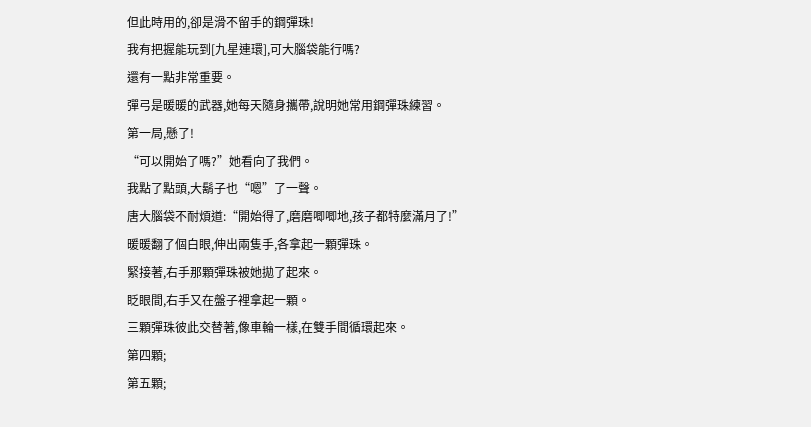但此時用的,卻是滑不留手的鋼彈珠!
我有把握能玩到[九星連環],可大腦袋能行嗎?
還有一點非常重要。
彈弓是暖暖的武器,她每天隨身攜帶,說明她常用鋼彈珠練習。
第一局,懸了!
“可以開始了嗎?”她看向了我們。
我點了點頭,大鬍子也“嗯”了一聲。
唐大腦袋不耐煩道:“開始得了,磨磨唧唧地,孩子都特麼滿月了!”
暖暖翻了個白眼,伸出兩隻手,各拿起一顆彈珠。
緊接著,右手那顆彈珠被她拋了起來。
眨眼間,右手又在盤子裡拿起一顆。
三顆彈珠彼此交替著,像車輪一樣,在雙手間循環起來。
第四顆;
第五顆;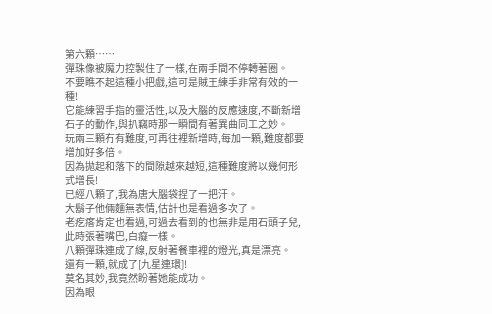第六顆……
彈珠像被魔力控製住了一樣,在兩手間不停轉著圈。
不要瞧不起這種小把戲,這可是賊王練手非常有效的一種!
它能練習手指的靈活性,以及大腦的反應速度,不斷新增石子的動作,與扒竊時那一瞬間有著異曲同工之妙。
玩兩三顆冇有難度,可再往裡新增時,每加一顆,難度都要增加好多倍。
因為拋起和落下的間隙越來越短,這種難度將以幾何形式增長!
已經八顆了,我為唐大腦袋捏了一把汗。
大鬍子他倆麵無表情,估計也是看過多次了。
老疙瘩肯定也看過,可過去看到的也無非是用石頭子兒,此時張著嘴巴,白癡一樣。
八顆彈珠連成了線,反射著餐車裡的燈光,真是漂亮。
還有一顆,就成了[九星連環]!
莫名其妙,我竟然盼著她能成功。
因為眼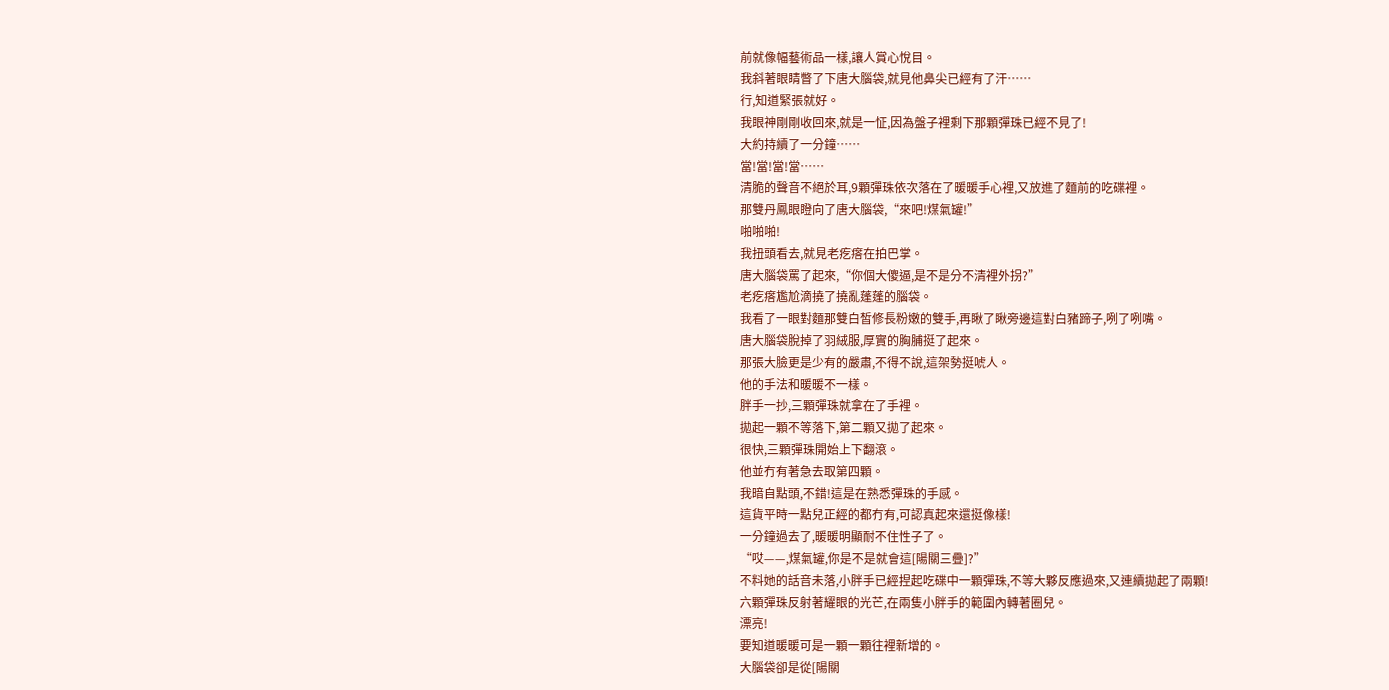前就像幅藝術品一樣,讓人賞心悅目。
我斜著眼睛瞥了下唐大腦袋,就見他鼻尖已經有了汗……
行,知道緊張就好。
我眼神剛剛收回來,就是一怔,因為盤子裡剩下那顆彈珠已經不見了!
大約持續了一分鐘……
當!當!當!當……
清脆的聲音不絕於耳,9顆彈珠依次落在了暖暖手心裡,又放進了麵前的吃碟裡。
那雙丹鳳眼瞪向了唐大腦袋,“來吧!煤氣罐!”
啪啪啪!
我扭頭看去,就見老疙瘩在拍巴掌。
唐大腦袋罵了起來,“你個大傻逼,是不是分不清裡外拐?”
老疙瘩尷尬滴撓了撓亂蓬蓬的腦袋。
我看了一眼對麵那雙白皙修長粉嫩的雙手,再瞅了瞅旁邊這對白豬蹄子,咧了咧嘴。
唐大腦袋脫掉了羽絨服,厚實的胸脯挺了起來。
那張大臉更是少有的嚴肅,不得不說,這架勢挺唬人。
他的手法和暖暖不一樣。
胖手一抄,三顆彈珠就拿在了手裡。
拋起一顆不等落下,第二顆又拋了起來。
很快,三顆彈珠開始上下翻滾。
他並冇有著急去取第四顆。
我暗自點頭,不錯!這是在熟悉彈珠的手感。
這貨平時一點兒正經的都冇有,可認真起來還挺像樣!
一分鐘過去了,暖暖明顯耐不住性子了。
“哎——,煤氣罐,你是不是就會這[陽關三疊]?”
不料她的話音未落,小胖手已經捏起吃碟中一顆彈珠,不等大夥反應過來,又連續拋起了兩顆!
六顆彈珠反射著耀眼的光芒,在兩隻小胖手的範圍內轉著圈兒。
漂亮!
要知道暖暖可是一顆一顆往裡新增的。
大腦袋卻是從[陽關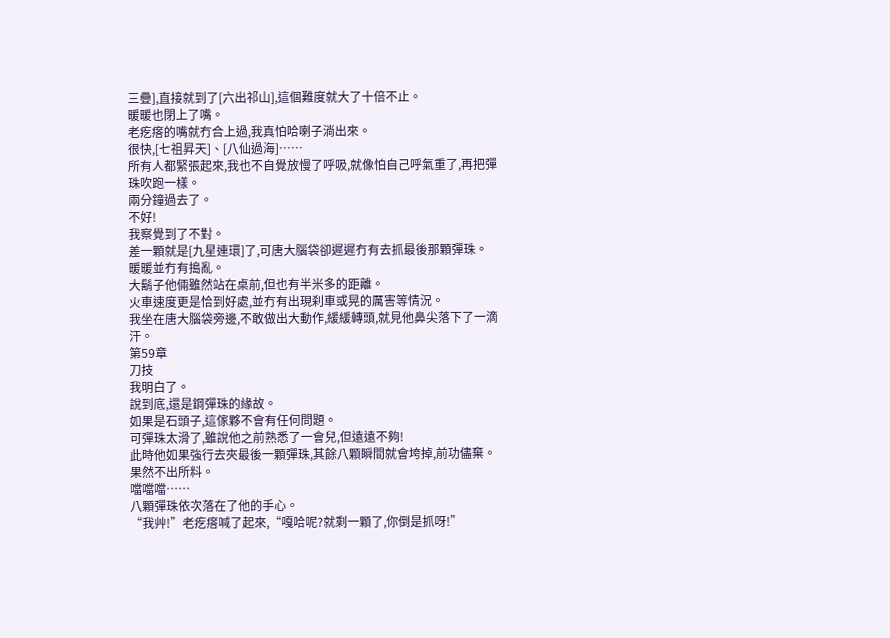三疊],直接就到了[六出祁山],這個難度就大了十倍不止。
暖暖也閉上了嘴。
老疙瘩的嘴就冇合上過,我真怕哈喇子淌出來。
很快,[七祖昇天]、[八仙過海]……
所有人都緊張起來,我也不自覺放慢了呼吸,就像怕自己呼氣重了,再把彈珠吹跑一樣。
兩分鐘過去了。
不好!
我察覺到了不對。
差一顆就是[九星連環]了,可唐大腦袋卻遲遲冇有去抓最後那顆彈珠。
暖暖並冇有搗亂。
大鬍子他倆雖然站在桌前,但也有半米多的距離。
火車速度更是恰到好處,並冇有出現刹車或晃的厲害等情況。
我坐在唐大腦袋旁邊,不敢做出大動作,緩緩轉頭,就見他鼻尖落下了一滴汗。
第59章
刀技
我明白了。
說到底,還是鋼彈珠的緣故。
如果是石頭子,這傢夥不會有任何問題。
可彈珠太滑了,雖說他之前熟悉了一會兒,但遠遠不夠!
此時他如果強行去夾最後一顆彈珠,其餘八顆瞬間就會垮掉,前功儘棄。
果然不出所料。
噹噹噹……
八顆彈珠依次落在了他的手心。
“我艸!”老疙瘩喊了起來,“嘎哈呢?就剩一顆了,你倒是抓呀!”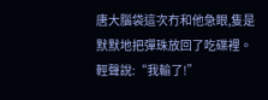唐大腦袋這次冇和他急眼,隻是默默地把彈珠放回了吃碟裡。
輕聲說:“我輸了!”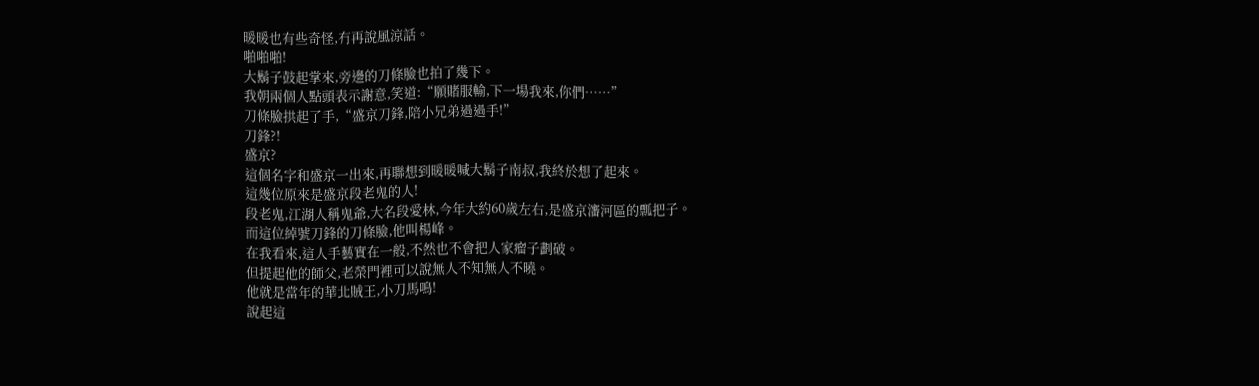暖暖也有些奇怪,冇再說風涼話。
啪啪啪!
大鬍子鼓起掌來,旁邊的刀條臉也拍了幾下。
我朝兩個人點頭表示謝意,笑道:“願賭服輸,下一場我來,你們……”
刀條臉拱起了手,“盛京刀鋒,陪小兄弟過過手!”
刀鋒?!
盛京?
這個名字和盛京一出來,再聯想到暖暖喊大鬍子南叔,我終於想了起來。
這幾位原來是盛京段老鬼的人!
段老鬼,江湖人稱鬼爺,大名段愛林,今年大約60歲左右,是盛京瀋河區的瓢把子。
而這位綽號刀鋒的刀條臉,他叫楊峰。
在我看來,這人手藝實在一般,不然也不會把人家瘤子劃破。
但提起他的師父,老榮門裡可以說無人不知無人不曉。
他就是當年的華北賊王,小刀馬鳴!
說起這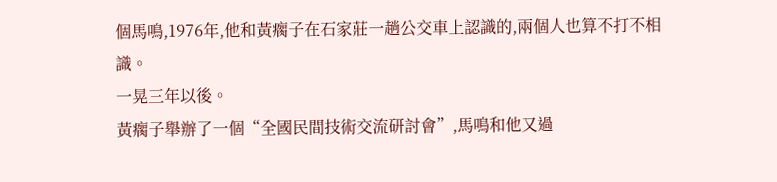個馬鳴,1976年,他和黃瘸子在石家莊一趟公交車上認識的,兩個人也算不打不相識。
一晃三年以後。
黃瘸子舉辦了一個“全國民間技術交流研討會”,馬鳴和他又過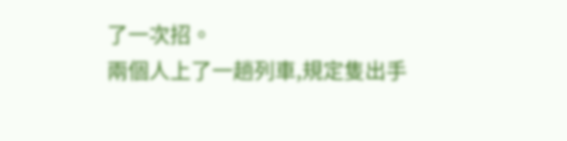了一次招。
兩個人上了一趟列車,規定隻出手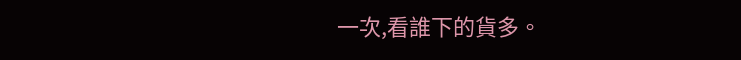一次,看誰下的貨多。